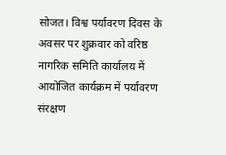सोजत। विश्व पर्यावरण दिवस के अवसर पर शुक्रवार को वरिष्ठ नागरिक समिति कार्यालय में आयोजित कार्यक्रम में पर्यावरण संरक्षण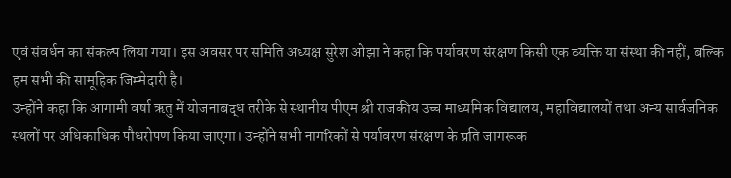एवं संवर्धन का संकल्प लिया गया। इस अवसर पर समिति अध्यक्ष सुरेश ओझा ने कहा कि पर्यावरण संरक्षण किसी एक व्यक्ति या संस्था की नहीं, बल्कि हम सभी की सामूहिक जिम्मेदारी है।
उन्होंने कहा कि आगामी वर्षा ऋतु में योजनाबद्ध तरीके से स्थानीय पीएम श्री राजकीय उच्च माध्यमिक विद्यालय, महाविद्यालयों तथा अन्य सार्वजनिक स्थलों पर अधिकाधिक पौधरोपण किया जाएगा। उन्होंने सभी नागरिकों से पर्यावरण संरक्षण के प्रति जागरूक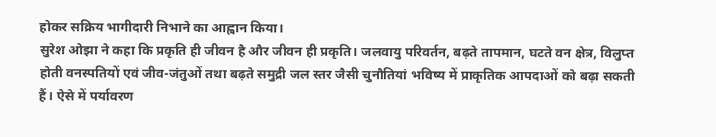होकर सक्रिय भागीदारी निभाने का आह्वान किया।
सुरेश ओझा ने कहा कि प्रकृति ही जीवन है और जीवन ही प्रकृति। जलवायु परिवर्तन, बढ़ते तापमान, घटते वन क्षेत्र, विलुप्त होती वनस्पतियों एवं जीव-जंतुओं तथा बढ़ते समुद्री जल स्तर जैसी चुनौतियां भविष्य में प्राकृतिक आपदाओं को बढ़ा सकती हैं। ऐसे में पर्यावरण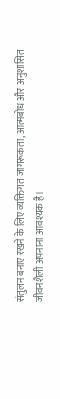संतुलन बनाए रखने के लिए व्यक्तिगत जागरूकता, आत्मबोध और अनुशासित जीवनशैली अपनाना आवश्यक है।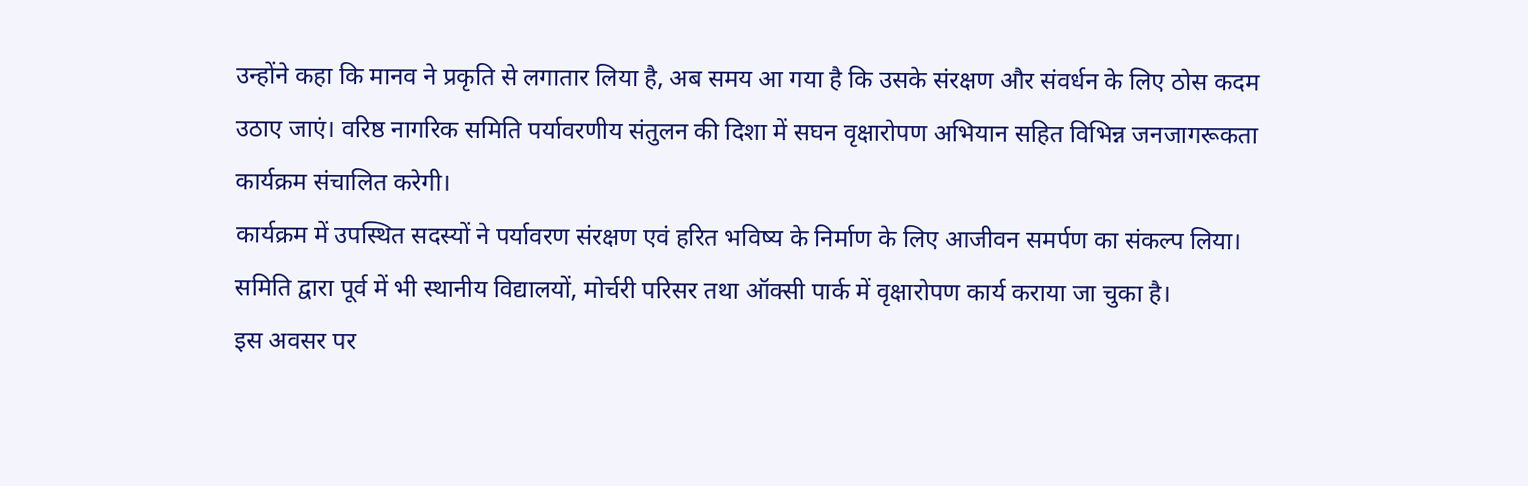उन्होंने कहा कि मानव ने प्रकृति से लगातार लिया है, अब समय आ गया है कि उसके संरक्षण और संवर्धन के लिए ठोस कदम उठाए जाएं। वरिष्ठ नागरिक समिति पर्यावरणीय संतुलन की दिशा में सघन वृक्षारोपण अभियान सहित विभिन्न जनजागरूकता कार्यक्रम संचालित करेगी।
कार्यक्रम में उपस्थित सदस्यों ने पर्यावरण संरक्षण एवं हरित भविष्य के निर्माण के लिए आजीवन समर्पण का संकल्प लिया। समिति द्वारा पूर्व में भी स्थानीय विद्यालयों, मोर्चरी परिसर तथा ऑक्सी पार्क में वृक्षारोपण कार्य कराया जा चुका है।
इस अवसर पर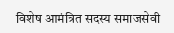विशेष आमंत्रित सदस्य समाजसेवी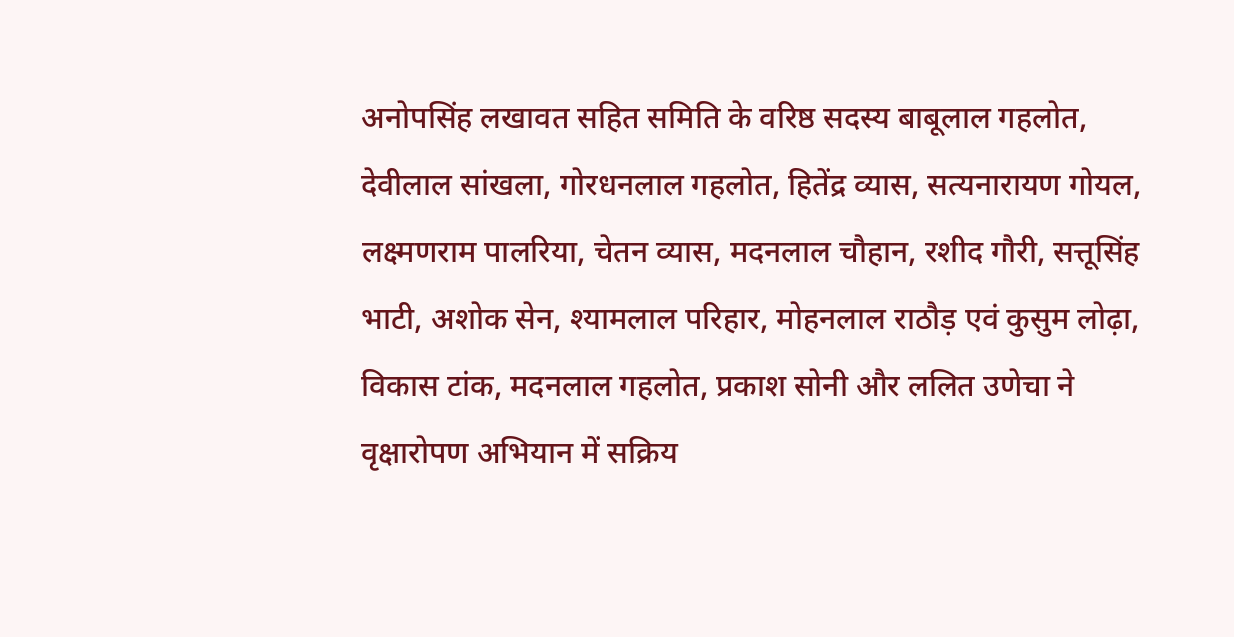अनोपसिंह लखावत सहित समिति के वरिष्ठ सदस्य बाबूलाल गहलोत, देवीलाल सांखला, गोरधनलाल गहलोत, हितेंद्र व्यास, सत्यनारायण गोयल, लक्ष्मणराम पालरिया, चेतन व्यास, मदनलाल चौहान, रशीद गौरी, सत्तूसिंह भाटी, अशोक सेन, श्यामलाल परिहार, मोहनलाल राठौड़ एवं कुसुम लोढ़ा, विकास टांक, मदनलाल गहलोत, प्रकाश सोनी और ललित उणेचा ने वृक्षारोपण अभियान में सक्रिय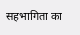सहभागिता का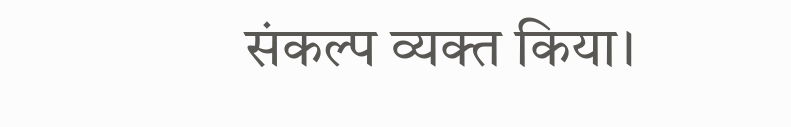संकल्प व्यक्त किया।